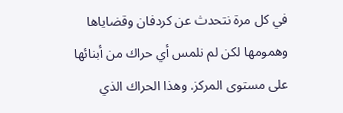في كل مرة نتحدث عن كردفان وقضاياها وهمومها لكن لم نلمس أي حراك من أبنائها على مستوى المركز. وهذا الحراك الذي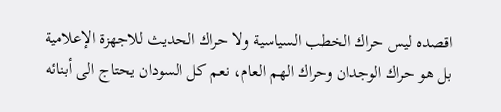اقصده ليس حراك الخطب السياسية ولا حراك الحديث للاجهزة الإعلامية بل هو حراك الوجدان وحراك الهم العام، نعم كل السودان يحتاج الى أبنائه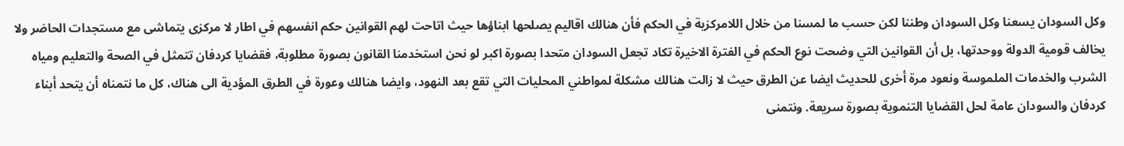وكل السودان يسعنا وكل السودان وطننا لكن حسب ما لمسنا من خلال اللامركزية في الحكم فأن هنالك اقاليم يصلحها ابناؤها حيث اتاحت لهم القوانين حكم انفسهم في اطار لا مركزى يتماشى مع مستجدات الحاضر ولا يخالف قومية الدولة ووحدتها، بل أن القوانين التي وضحت نوع الحكم في الفترة الاخيرة تكاد تجعل السودان متحدا بصورة اكبر لو نحن استخدمنا القانون بصورة مطلوبة، فقضايا كردفان تتمثل في الصحة والتعليم ومياه الشرب والخدمات الملموسة ونعود مرة أخرى للحديث ايضا عن الطرق حيث لا زالت هنالك مشكلة لمواطني المحليات التي تقع بعد النهود، وايضا هنالك وعورة في الطرق المؤدية الى هناك، كل ما نتمناه أن يتحد أبناء كردفان والسودان عامة لحل القضايا التنموية بصورة سريعة. ونتمنى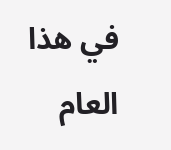في هذا العام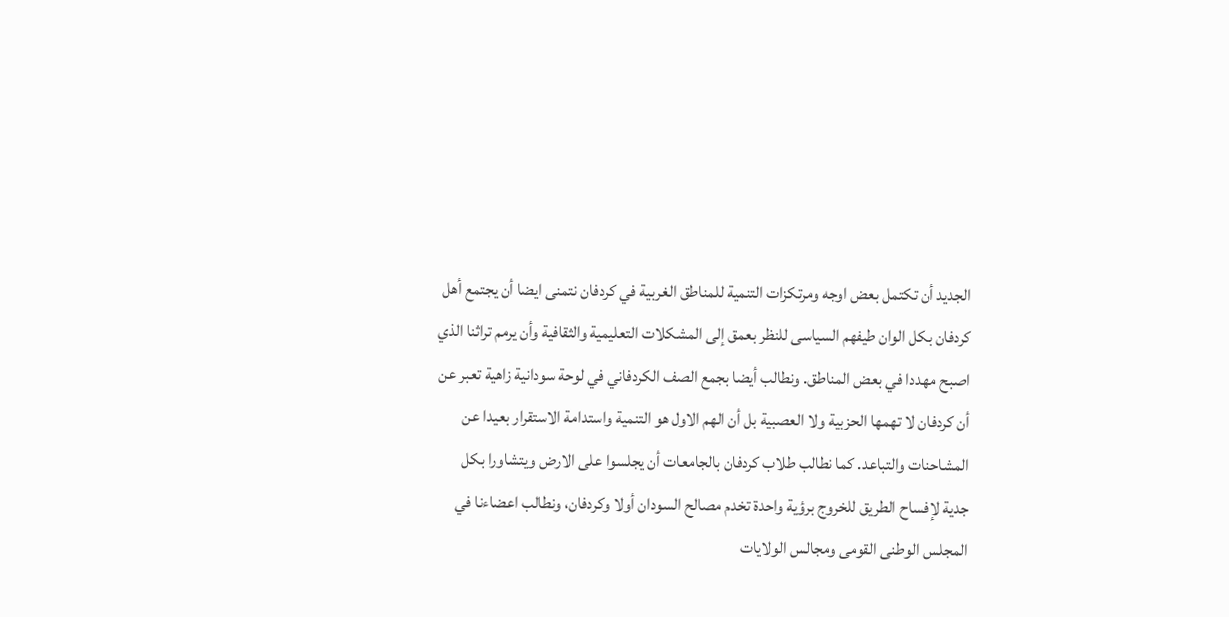الجديد أن تكتمل بعض اوجه ومرتكزات التنمية للمناطق الغربية في كردفان نتمنى ايضا أن يجتمع أهل كردفان بكل الوان طيفهم السياسى للنظر بعمق إلى المشكلات التعليمية والثقافية وأن يرمم تراثنا الذي اصبح مهددا في بعض المناطق. ونطالب أيضا بجمع الصف الكردفاني في لوحة سودانية زاهية تعبر عن أن كردفان لا تهمها الحزبية ولا العصبية بل أن الهم الاول هو التنمية واستدامة الاستقرار بعيدا عن المشاحنات والتباعد. كما نطالب طلاب كردفان بالجامعات أن يجلسوا على الارض ويتشاورا بكل جدية لإفساح الطريق للخروج برؤية واحدة تخدم مصالح السودان أولا وكردفان، ونطالب اعضاءنا في المجلس الوطنى القومى ومجالس الولايات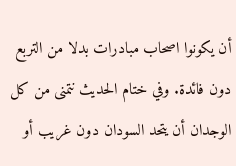أن يكونوا اصحاب مبادرات بدلا من التربع دون فائدة. وفي ختام الحديث نتمنى من كل الوجدان أن يتحد السودان دون غريب أو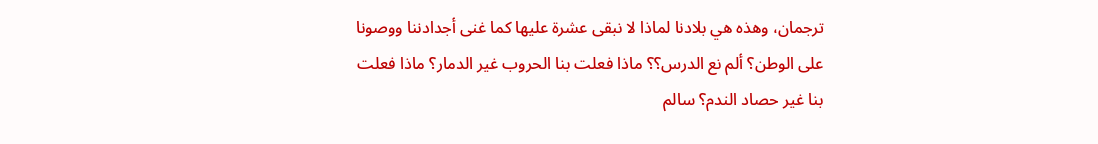ترجمان، وهذه هي بلادنا لماذا لا نبقى عشرة عليها كما غنى أجدادننا ووصونا على الوطن؟ ألم نع الدرس؟؟ ماذا فعلت بنا الحروب غير الدمار؟ ماذا فعلت بنا غير حصاد الندم؟ سالم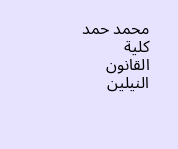محمد حمد كلية القانون النيلين